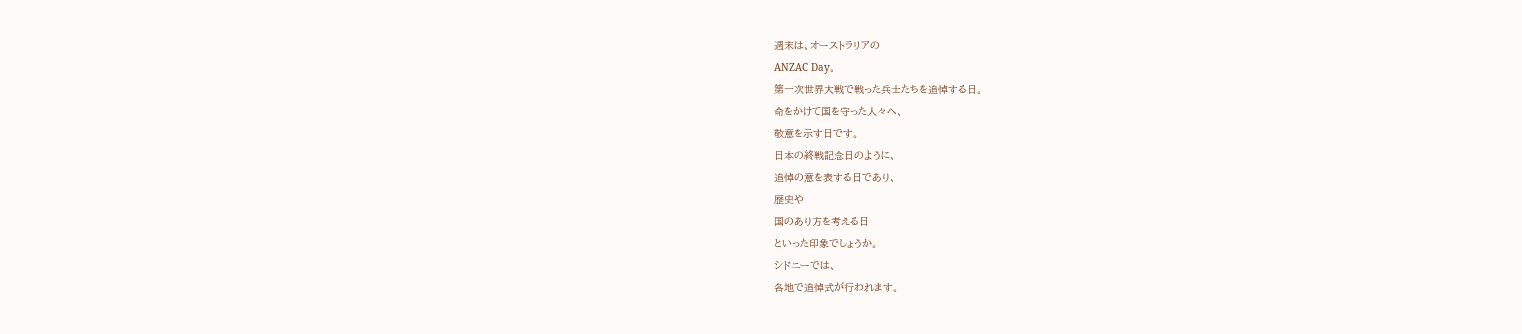週末は、オーストラリアの
ANZAC Day。
第一次世界大戦で戦った兵士たちを追悼する日。
命をかけて国を守った人々へ、
敬意を示す日です。
日本の終戦記念日のように、
追悼の意を表する日であり、
歴史や
国のあり方を考える日
といった印象でしょうか。
シドニーでは、
各地で追悼式が行われます。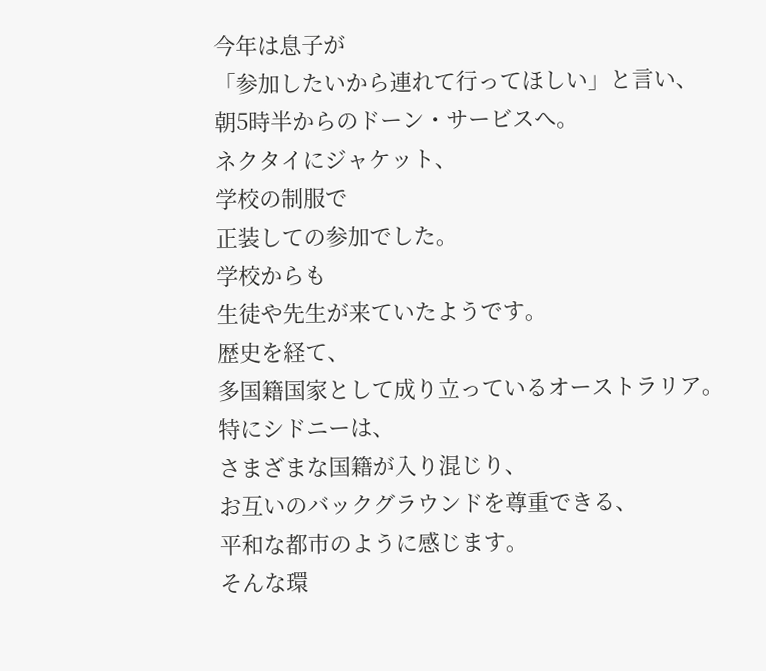今年は息子が
「参加したいから連れて行ってほしい」と言い、
朝5時半からのドーン・サービスへ。
ネクタイにジャケット、
学校の制服で
正装しての参加でした。
学校からも
生徒や先生が来ていたようです。
歴史を経て、
多国籍国家として成り立っているオーストラリア。
特にシドニーは、
さまざまな国籍が入り混じり、
お互いのバックグラウンドを尊重できる、
平和な都市のように感じます。
そんな環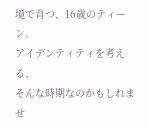境で育つ、16歳のティーン。
アイデンティティを考える、
そんな時期なのかもしれませ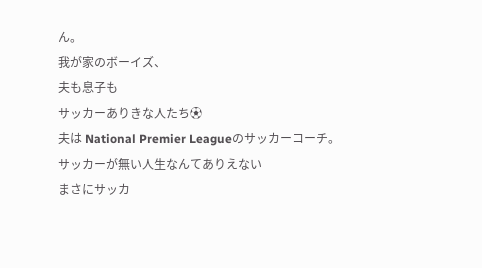ん。
我が家のボーイズ、
夫も息子も
サッカーありきな人たち⚽
夫は National Premier Leagueのサッカーコーチ。
サッカーが無い人生なんてありえない
まさにサッカ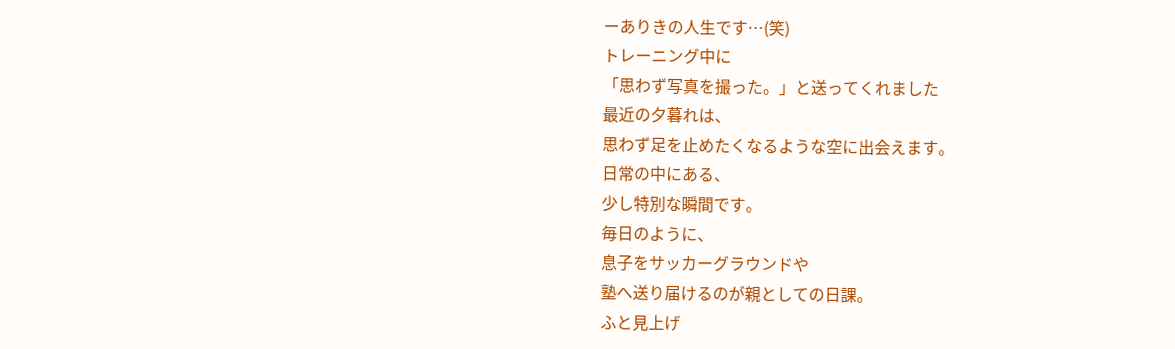ーありきの人生です…(笑)
トレーニング中に
「思わず写真を撮った。」と送ってくれました
最近の夕暮れは、
思わず足を止めたくなるような空に出会えます。
日常の中にある、
少し特別な瞬間です。
毎日のように、
息子をサッカーグラウンドや
塾へ送り届けるのが親としての日課。
ふと見上げ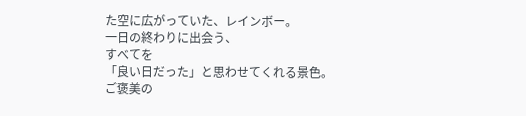た空に広がっていた、レインボー。
一日の終わりに出会う、
すべてを
「良い日だった」と思わせてくれる景色。
ご褒美の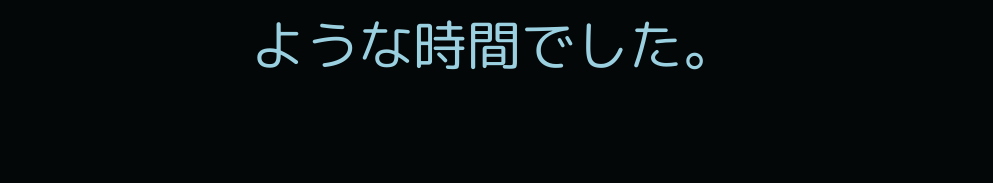ような時間でした。